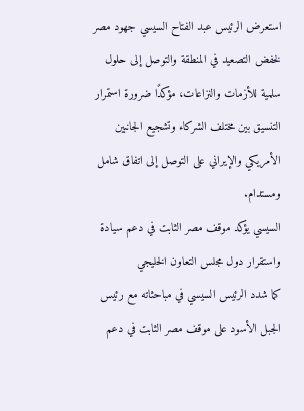استعرض الرئيس عبد الفتاح السيسي جهود مصر لخفض التصعيد في المنطقة والتوصل إلى حلول سلمية للأزمات والنزاعات، مؤكدًا ضرورة استمرار التنسيق بين مختلف الشركاء وتشجيع الجانبين الأمريكي والإيراني على التوصل إلى اتفاق شامل ومستدام.
السيسي يؤكد موقف مصر الثابت في دعم سيادة واستقرار دول مجلس التعاون الخليجي
كما شدد الرئيس السيسي في مباحثاته مع رئيس الجبل الأسود على موقف مصر الثابت في دعم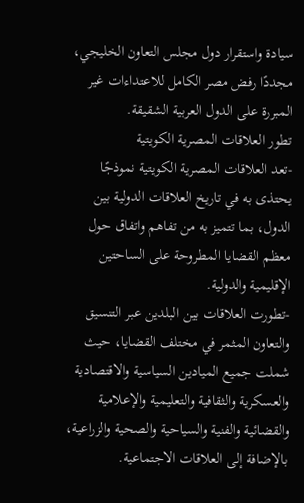سيادة واستقرار دول مجلس التعاون الخليجي، مجددًا رفض مصر الكامل للاعتداءات غير المبررة على الدول العربية الشقيقة.
تطور العلاقات المصرية الكويتية
-تعد العلاقات المصرية الكويتية نموذجًا يحتذى به في تاريخ العلاقات الدولية بين الدول، بما تتميز به من تفاهم واتفاق حول معظم القضايا المطروحة على الساحتين الإقليمية والدولية.
-تطورت العلاقات بين البلدين عبر التنسيق والتعاون المثمر في مختلف القضايا، حيث شملت جميع الميادين السياسية والاقتصادية والعسكرية والثقافية والتعليمية والإعلامية والقضائية والفنية والسياحية والصحية والزراعية، بالإضافة إلى العلاقات الاجتماعية.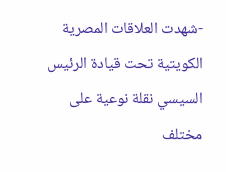-شهدت العلاقات المصرية الكويتية تحت قيادة الرئيس السيسي نقلة نوعية على مختلف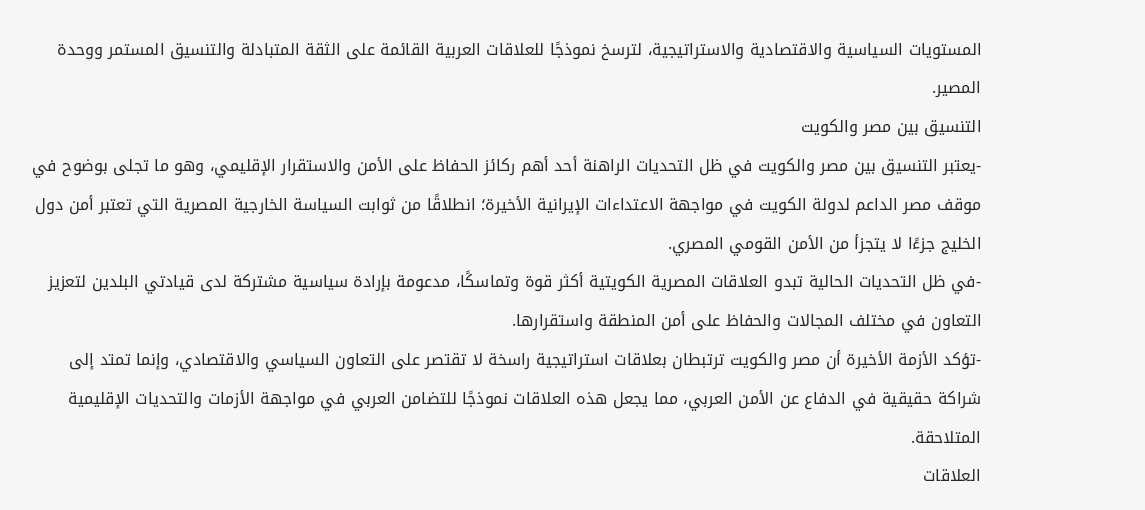المستويات السياسية والاقتصادية والاستراتيجية، لترسخ نموذجًا للعلاقات العربية القائمة على الثقة المتبادلة والتنسيق المستمر ووحدة المصير.
التنسيق بين مصر والكويت
-يعتبر التنسيق بين مصر والكويت في ظل التحديات الراهنة أحد أهم ركائز الحفاظ على الأمن والاستقرار الإقليمي، وهو ما تجلى بوضوح في موقف مصر الداعم لدولة الكويت في مواجهة الاعتداءات الإيرانية الأخيرة؛ انطلاقًا من ثوابت السياسة الخارجية المصرية التي تعتبر أمن دول الخليج جزءًا لا يتجزأ من الأمن القومي المصري.
-في ظل التحديات الحالية تبدو العلاقات المصرية الكويتية أكثر قوة وتماسكًا، مدعومة بإرادة سياسية مشتركة لدى قيادتي البلدين لتعزيز التعاون في مختلف المجالات والحفاظ على أمن المنطقة واستقرارها.
-تؤكد الأزمة الأخيرة أن مصر والكويت ترتبطان بعلاقات استراتيجية راسخة لا تقتصر على التعاون السياسي والاقتصادي، وإنما تمتد إلى شراكة حقيقية في الدفاع عن الأمن العربي، مما يجعل هذه العلاقات نموذجًا للتضامن العربي في مواجهة الأزمات والتحديات الإقليمية المتلاحقة.
العلاقات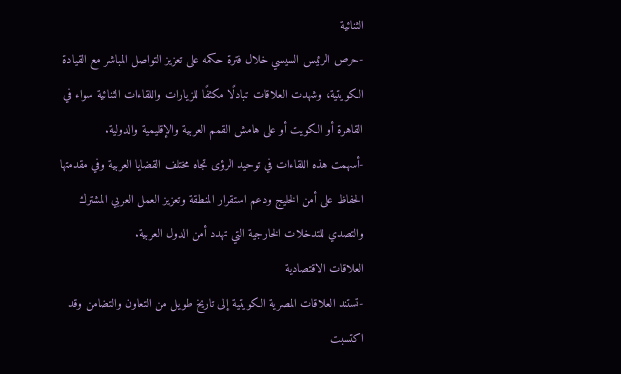الثنائية
-حرص الرئيس السيسي خلال فترة حكمه على تعزيز التواصل المباشر مع القيادة الكويتية، وشهدت العلاقات تبادلًا مكثفًا للزيارات واللقاءات الثنائية سواء في القاهرة أو الكويت أو على هامش القمم العربية والإقليمية والدولية.
-أسهمت هذه اللقاءات في توحيد الرؤى تجاه مختلف القضايا العربية وفي مقدمتها الحفاظ على أمن الخليج ودعم استقرار المنطقة وتعزيز العمل العربي المشترك والتصدي للتدخلات الخارجية التي تهدد أمن الدول العربية.
العلاقات الاقتصادية
-تستند العلاقات المصرية الكويتية إلى تاريخ طويل من التعاون والتضامن وقد اكتسبت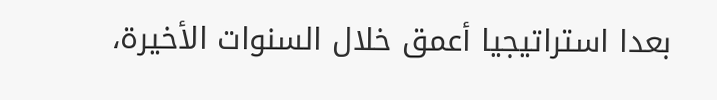بعدا استراتيجيا أعمق خلال السنوات الأخيرة،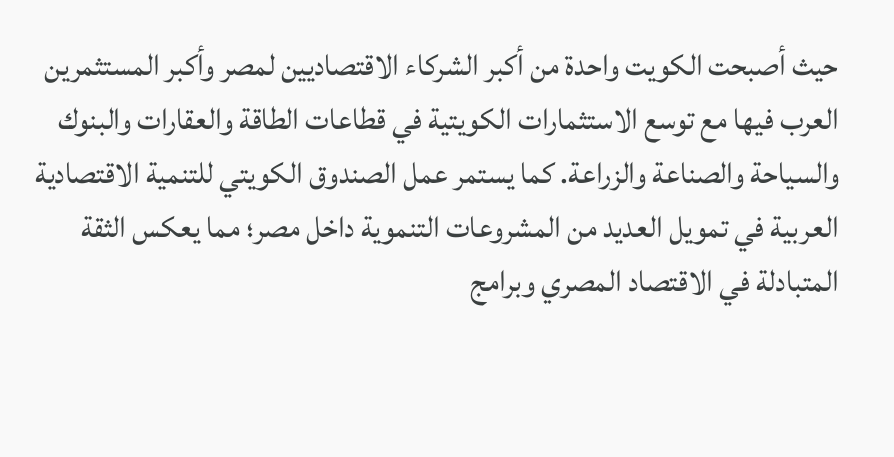حيث أصبحت الكويت واحدة من أكبر الشركاء الاقتصاديين لمصر وأكبر المستثمرين العرب فيها مع توسع الاستثمارات الكويتية في قطاعات الطاقة والعقارات والبنوك والسياحة والصناعة والزراعة. كما يستمر عمل الصندوق الكويتي للتنمية الاقتصادية العربية في تمويل العديد من المشروعات التنموية داخل مصر؛ مما يعكس الثقة المتبادلة في الاقتصاد المصري وبرامج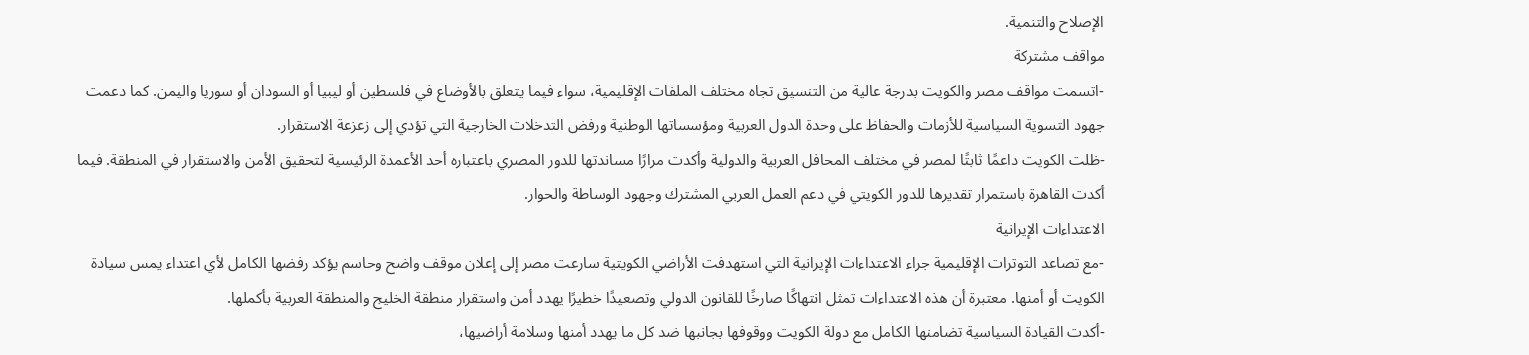الإصلاح والتنمية.
مواقف مشتركة
-اتسمت مواقف مصر والكويت بدرجة عالية من التنسيق تجاه مختلف الملفات الإقليمية، سواء فيما يتعلق بالأوضاع في فلسطين أو ليبيا أو السودان أو سوريا واليمن. كما دعمت جهود التسوية السياسية للأزمات والحفاظ على وحدة الدول العربية ومؤسساتها الوطنية ورفض التدخلات الخارجية التي تؤدي إلى زعزعة الاستقرار.
-ظلت الكويت داعمًا ثابتًا لمصر في مختلف المحافل العربية والدولية وأكدت مرارًا مساندتها للدور المصري باعتباره أحد الأعمدة الرئيسية لتحقيق الأمن والاستقرار في المنطقة. فيما أكدت القاهرة باستمرار تقديرها للدور الكويتي في دعم العمل العربي المشترك وجهود الوساطة والحوار.
الاعتداءات الإيرانية
-مع تصاعد التوترات الإقليمية جراء الاعتداءات الإيرانية التي استهدفت الأراضي الكويتية سارعت مصر إلى إعلان موقف واضح وحاسم يؤكد رفضها الكامل لأي اعتداء يمس سيادة الكويت أو أمنها. معتبرة أن هذه الاعتداءات تمثل انتهاكًا صارخًا للقانون الدولي وتصعيدًا خطيرًا يهدد أمن واستقرار منطقة الخليج والمنطقة العربية بأكملها.
-أكدت القيادة السياسية تضامنها الكامل مع دولة الكويت ووقوفها بجانبها ضد كل ما يهدد أمنها وسلامة أراضيها،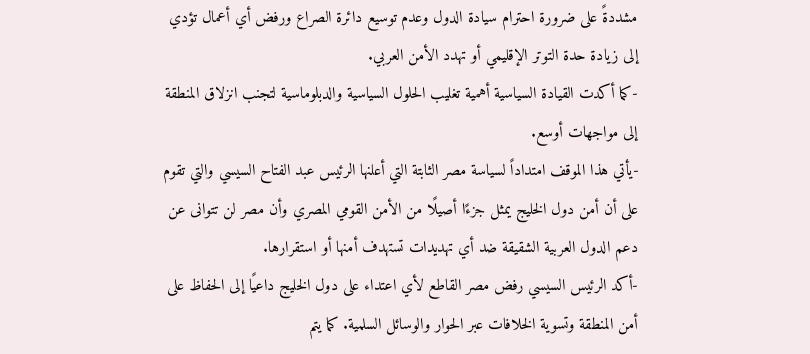مشددةً على ضرورة احترام سيادة الدول وعدم توسيع دائرة الصراع ورفض أي أعمال تؤدي إلى زيادة حدة التوتر الإقليمي أو تهدد الأمن العربي.
-كما أكدت القيادة السياسية أهمية تغليب الحلول السياسية والدبلوماسية لتجنب انزلاق المنطقة إلى مواجهات أوسع.
-يأتي هذا الموقف امتداداً لسياسة مصر الثابتة التي أعلنها الرئيس عبد الفتاح السيسي والتي تقوم على أن أمن دول الخليج يمثل جزءًا أصيلًا من الأمن القومي المصري وأن مصر لن تتوانى عن دعم الدول العربية الشقيقة ضد أي تهديدات تستهدف أمنها أو استقرارها.
-أكد الرئيس السيسي رفض مصر القاطع لأي اعتداء على دول الخليج داعيًا إلى الحفاظ على أمن المنطقة وتسوية الخلافات عبر الحوار والوسائل السلمية. كما يتم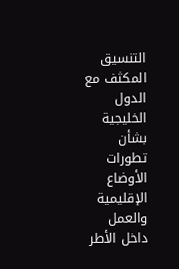التنسيق المكثف مع الدول الخليجية بشأن تطورات الأوضاع الإقليمية والعمل داخل الأطر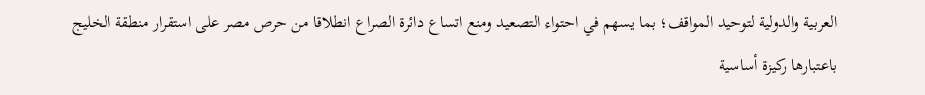العربية والدولية لتوحيد المواقف؛ بما يسهم في احتواء التصعيد ومنع اتساع دائرة الصراع انطلاقا من حرص مصر على استقرار منطقة الخليج باعتبارها ركيزة أساسية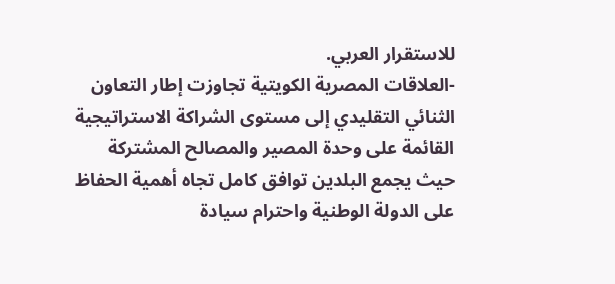للاستقرار العربي.
-العلاقات المصرية الكويتية تجاوزت إطار التعاون الثنائي التقليدي إلى مستوى الشراكة الاستراتيجية القائمة على وحدة المصير والمصالح المشتركة حيث يجمع البلدين توافق كامل تجاه أهمية الحفاظ على الدولة الوطنية واحترام سيادة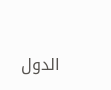الدول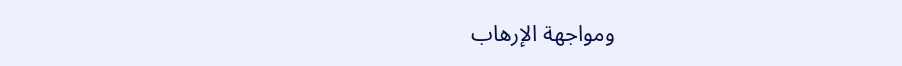ومواجهة الإرهاب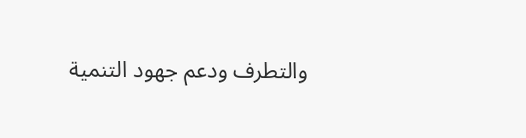والتطرف ودعم جهود التنمية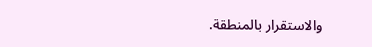والاستقرار بالمنطقة.